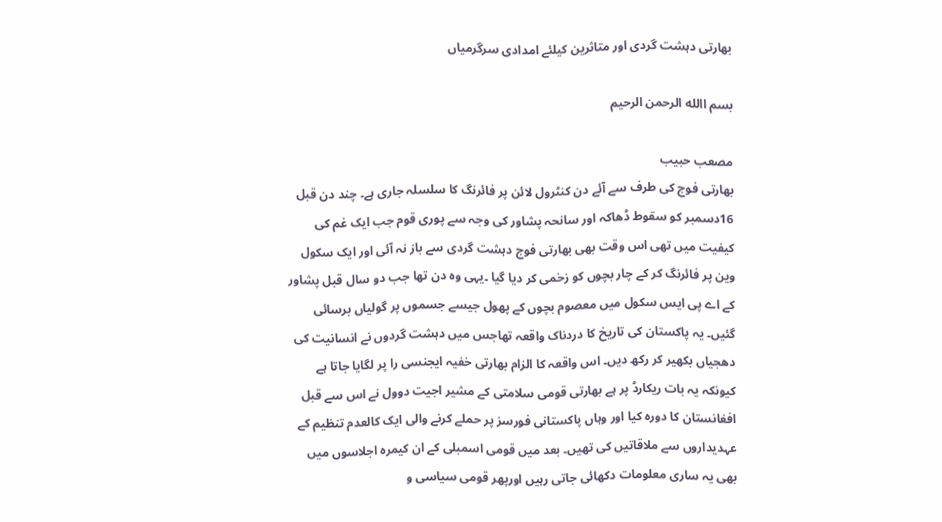بھارتی دہشت گردی اور متاثرین کیلئے امدادی سرگرمیاں

بسم االله الرحمن الرحیم

مصعب حبیب
بھارتی فوج کی طرف سے آئے دن کنٹرول لائن پر فائرنگ کا سلسلہ جاری ہے۔ چند دن قبل 16دسمبر کو سقوط ڈھاکہ اور سانحہ پشاور کی وجہ سے پوری قوم جب ایک غم کی کیفیت میں تھی اس وقت بھی بھارتی فوج دہشت گردی سے باز نہ آئی اور ایک سکول وین پر فائرنگ کر کے چار بچوں کو زخمی کر دیا گیا ۔یہی وہ دن تھا جب دو سال قبل پشاور کے اے پی ایس سکول میں معصوم بچوں کے پھول جیسے جسموں پر گولیاں برسائی گئیں۔ یہ پاکستان کی تاریخ کا دردناک واقعہ تھاجس میں دہشت گردوں نے انسانیت کی دھجیاں بکھیر کر رکھ دیں۔ اس واقعہ کا الزام بھارتی خفیہ ایجنسی را پر لگایا جاتا ہے کیونکہ یہ بات ریکارڈ پر ہے بھارتی قومی سلامتی کے مشیر اجیت دوول نے اس سے قبل افغانستان کا دورہ کیا اور وہاں پاکستانی فورسز پر حملے کرنے والی ایک کالعدم تنظیم کے عہدیداروں سے ملاقاتیں کی تھیں۔ بعد میں قومی اسمبلی کے ان کیمرہ اجلاسوں میں بھی یہ ساری معلومات دکھائی جاتی رہیں اورپھر قومی سیاسی و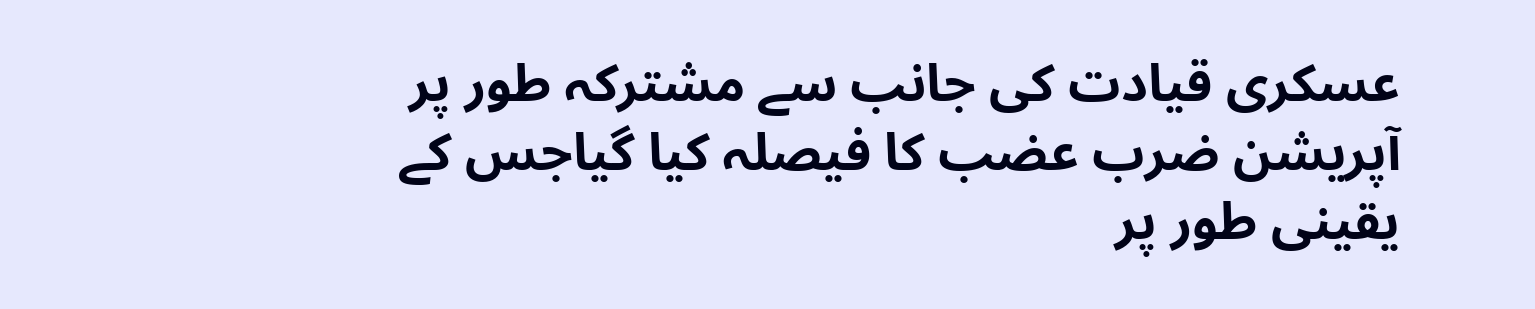عسکری قیادت کی جانب سے مشترکہ طور پر آپریشن ضرب عضب کا فیصلہ کیا گیاجس کے یقینی طور پر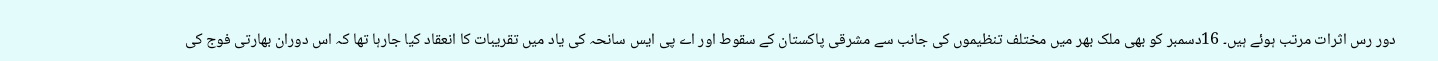دور رس اثرات مرتب ہوئے ہیں۔ 16دسمبر کو بھی ملک بھر میں مختلف تنظیموں کی جانب سے مشرقی پاکستان کے سقوط اور اے پی ایس سانحہ کی یاد میں تقریبات کا انعقاد کیا جارہا تھا کہ اس دوران بھارتی فوج کی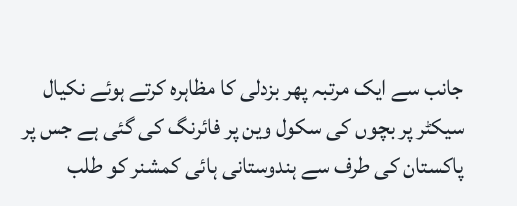جانب سے ایک مرتبہ پھر بزدلی کا مظاہرہ کرتے ہوئے نکیال سیکٹر پر بچوں کی سکول وین پر فائرنگ کی گئی ہے جس پر پاکستان کی طرف سے ہندوستانی ہائی کمشنر کو طلب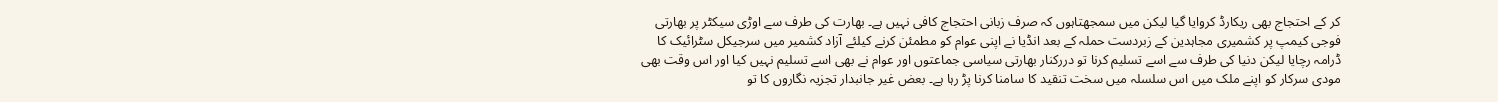کر کے احتجاج بھی ریکارڈ کروایا گیا لیکن میں سمجھتاہوں کہ صرف زبانی احتجاج کافی نہیں ہے۔ بھارت کی طرف سے اوڑی سیکٹر پر بھارتی فوجی کیمپ پر کشمیری مجاہدین کے زبردست حملہ کے بعد انڈیا نے اپنی عوام کو مطمئن کرنے کیلئے آزاد کشمیر میں سرجیکل سٹرائیک کا ڈرامہ رچایا لیکن دنیا کی طرف سے اسے تسلیم کرنا تو دررکنار بھارتی سیاسی جماعتوں اور عوام نے بھی اسے تسلیم نہیں کیا اور اس وقت بھی مودی سرکار کو اپنے ملک میں اس سلسلہ میں سخت تنقید کا سامنا کرنا پڑ رہا ہے۔ بعض غیر جانبدار تجزیہ نگاروں کا تو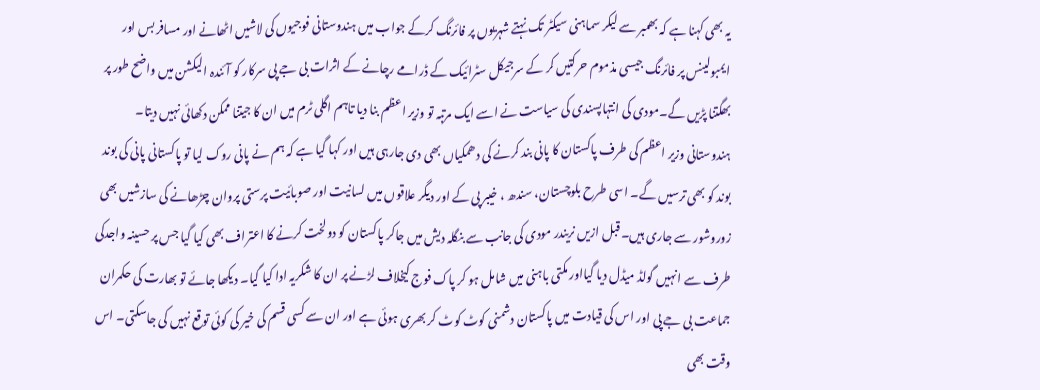یہ بھی کہنا ہے کہ بھمبر سے لیکر سماہنی سیکٹر تک نہتے شہریوں پر فائرنگ کرکے جواب میں ہندوستانی فوجیوں کی لاشیں اٹھانے اور مسافر بس اور ایمبولینس پر فائرنگ جیسی مذموم حرکتیں کر کے سرجیکل سٹرائیک کے ڈرامے رچانے کے اثرات بی جے پی سرکار کو آئندہ الیکشن میں واضح طور پر بھگتنا پڑیں گے۔مودی کی انتہاپسندی کی سیاست نے اسے ایک مرتبہ تو وزیر اعظم بنا دیا تاہم اگلی ٹرم میں ان کا جیتنا ممکن دکھائی نہیں دیتا۔ ہندوستانی وزیر اعظم کی طرف پاکستان کا پانی بند کرنے کی دھمکیاں بھی دی جارہی ہیں اور کہا گیا ہے کہ ہم نے پانی روک لیا تو پاکستانی پانی کی بوند بوند کو بھی ترسیں گے۔ اسی طرح بلوچستان، سندھ ، خیبر پی کے اور دیگر علاقوں میں لسانیت اور صوبائیت پرستی پروان چڑھانے کی سازشیں بھی زوروشور سے جاری ہیں۔قبل ازیں نریندر مودی کی جانب سے بنگلہ دیش میں جاکر پاکستان کو دولخت کرنے کا اعتراف بھی کیا گیا جس پر حسینہ واجدکی طرف سے انہیں گولڈ میڈل دیا گیااور مکتی باہنی میں شامل ہو کر پاک فوج کیخلاف لڑنے پر ان کا شکریہ ادا کیا گیا۔ دیکھا جائے تو بھارت کی حکمران جماعت بی جے پی اور اس کی قیادت میں پاکستان دشمنی کوٹ کوٹ کر بھری ہوئی ہے اور ان سے کسی قسم کی خیر کی کوئی توقع نہیں کی جاسکتی۔ اس وقت بھی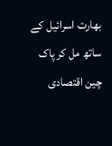بھارت اسرائیل کے ساتھ مل کر پاک چین اقتصادی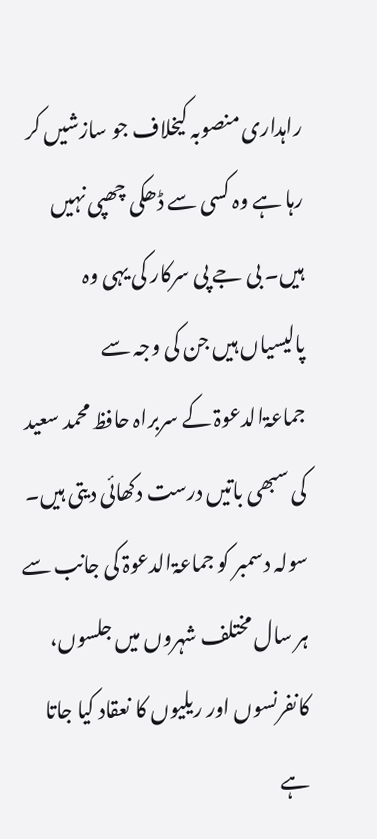راہداری منصوبہ کیخلاف جو سازشیں کر رہا ہے وہ کسی سے ڈھکی چھپی نہیں ہیں۔ بی جے پی سرکار کی یہی وہ پالیسیاں ہیں جن کی وجہ سے جماعۃالدعوۃ کے سربراہ حافظ محمد سعید کی سبھی باتیں درست دکھائی دیتی ہیں۔ سولہ دسمبر کو جماعۃالدعوۃ کی جانب سے ہر سال مختلف شہروں میں جلسوں، کانفرنسوں اور ریلیوں کا نعقاد کیا جاتا ہے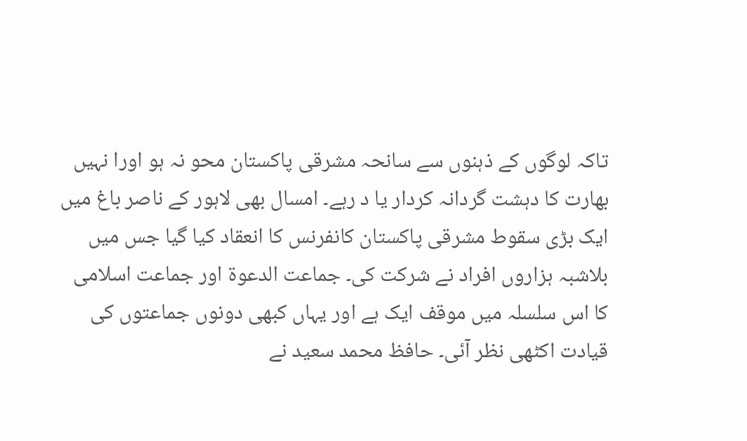تاکہ لوگوں کے ذہنوں سے سانحہ مشرقی پاکستان محو نہ ہو اورا نہیں بھارت کا دہشت گردانہ کردار یا د رہے۔ امسال بھی لاہور کے ناصر باغ میں ایک بڑی سقوط مشرقی پاکستان کانفرنس کا انعقاد کیا گیا جس میں بلاشبہ ہزاروں افراد نے شرکت کی۔ جماعت الدعوۃ اور جماعت اسلامی کا اس سلسلہ میں موقف ایک ہے اور یہاں کبھی دونوں جماعتوں کی قیادت اکٹھی نظر آئی۔ حافظ محمد سعید نے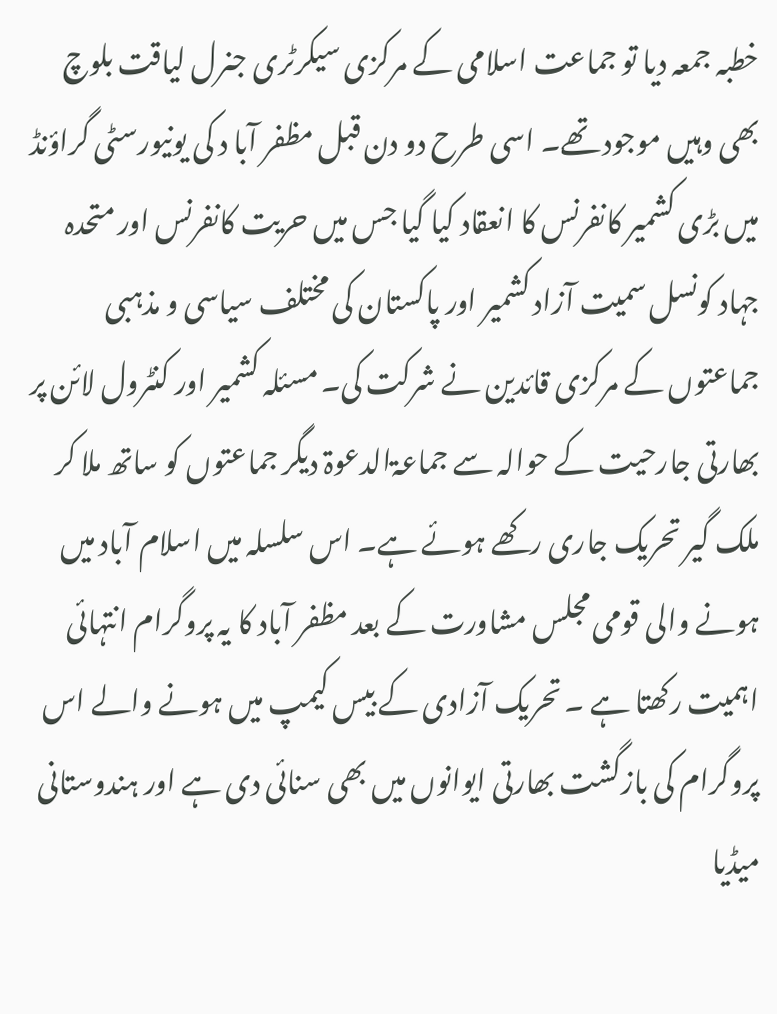خطبہ جمعہ دیا تو جماعت اسلامی کے مرکزی سیکرٹری جنرل لیاقت بلوچ بھی وہیں موجود تھے۔ اسی طرح دو دن قبل مظفر آبا د کی یونیورسٹی گراؤنڈ میں بڑی کشمیر کانفرنس کا انعقاد کیا گیا جس میں حریت کانفرنس اور متحدہ جہاد کونسل سمیت آزاد کشمیر اور پاکستان کی مختلف سیاسی و مذہبی جماعتوں کے مرکزی قائدین نے شرکت کی۔ مسئلہ کشمیر اور کنٹرول لائن پر بھارتی جارحیت کے حوالہ سے جماعۃالدعوۃ دیگر جماعتوں کو ساتھ ملا کر ملک گیر تحریک جاری رکھے ہوئے ہے۔ اس سلسلہ میں اسلام آباد میں ہونے والی قومی مجلس مشاورت کے بعد مظفر آباد کا یہ پروگرام انتہائی اہمیت رکھتا ہے ۔ تحریک آزادی کے بیس کیمپ میں ہونے والے اس پروگرام کی بازگشت بھارتی ایوانوں میں بھی سنائی دی ہے اور ہندوستانی میڈیا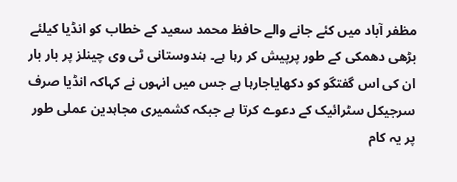مظفر آباد میں کئے جانے والے حافظ محمد سعید کے خطاب کو انڈیا کیلئے بڑھی دھمکی کے طور پرپیش کر رہا ہے۔ ہندوستانی ٹی وی چینلز پر بار بار ان کی اس گفتگو کو دکھایاجارہا ہے جس میں انہوں نے کہاکہ انڈیا صرف سرجیکل سٹرائیک کے دعوے کرتا ہے جبکہ کشمیری مجاہدین عملی طور پر یہ کام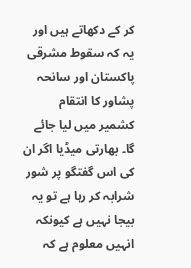کر کے دکھاتے ہیں اور یہ کہ سقوط مشرقی پاکستان اور سانحہ پشاور کا انتقام کشمیر میں لیا جائے گا۔ بھارتی میڈیا اگر ان کی اس گفتگو پر شور شرابہ کر رہا ہے تو یہ بیجا نہیں ہے کیونکہ انہیں معلوم ہے کہ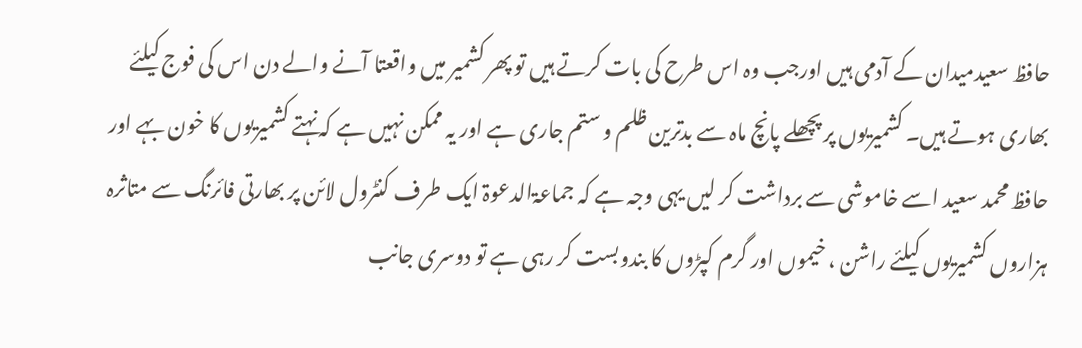حافظ سعیدمیدان کے آدمی ہیں اورجب وہ اس طرح کی بات کرتے ہیں تو پھر کشمیر میں واقعتا آنے والے دن اس کی فوج کیلئے بھاری ہوتے ہیں۔ کشمیریوں پر پچھلے پانچ ماہ سے بدترین ظلم و ستم جاری ہے اور یہ ممکن نہیں ہے کہ نہتے کشمیریوں کا خون بہے اور حافظ محمد سعید اسے خاموشی سے برداشت کر لیں یہی وجہ ہے کہ جماعۃالدعوۃ ایک طرف کنٹرول لائن پر بھارتی فائرنگ سے متاثرہ ہزاروں کشمیریوں کیلئے راشن ، خیموں اور گرم کپڑوں کا بندوبست کر رہی ہے تو دوسری جانب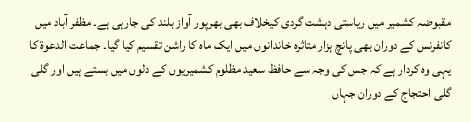مقبوضہ کشمیر میں ریاستی دہشت گردی کیخلاف بھی بھرپور آواز بلند کی جارہی ہے۔ مظفر آباد میں کانفرنس کے دوران بھی پانچ ہزار متاثرہ خاندانوں میں ایک ماہ کا راشن تقسیم کیا گیا۔ جماعت الدعوۃ کا یہی وہ کردار ہے کہ جس کی وجہ سے حافظ سعید مظلوم کشمیریوں کے دلوں میں بستے ہیں اور گلی گلی احتجاج کے دوران جہاں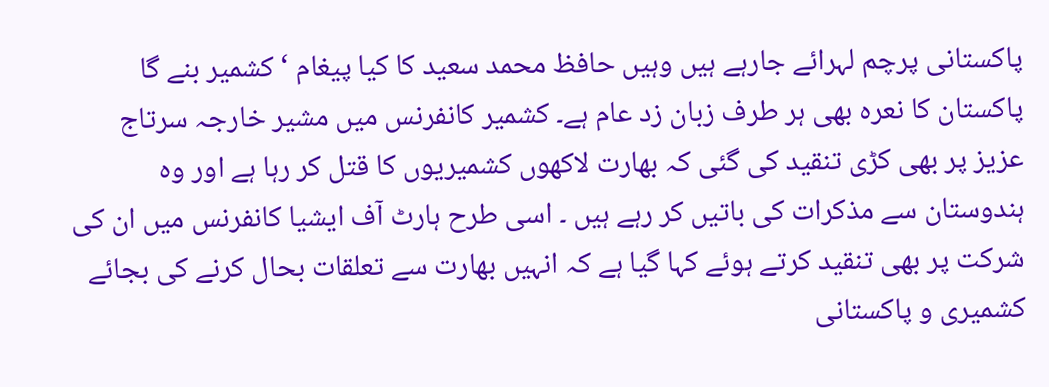پاکستانی پرچم لہرائے جارہے ہیں وہیں حافظ محمد سعید کا کیا پیغام ‘ کشمیر بنے گا پاکستان کا نعرہ بھی ہر طرف زبان زد عام ہے۔ کشمیر کانفرنس میں مشیر خارجہ سرتاج عزیز پر بھی کڑی تنقید کی گئی کہ بھارت لاکھوں کشمیریوں کا قتل کر رہا ہے اور وہ ہندوستان سے مذکرات کی باتیں کر رہے ہیں ۔ اسی طرح ہارٹ آف ایشیا کانفرنس میں ان کی شرکت پر بھی تنقید کرتے ہوئے کہا گیا ہے کہ انہیں بھارت سے تعلقات بحال کرنے کی بجائے کشمیری و پاکستانی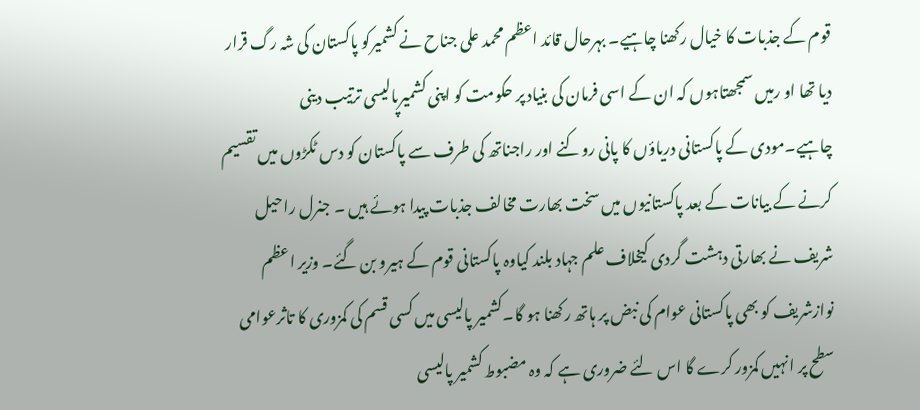قوم کے جذبات کا خیال رکھنا چاہیے۔ بہرحال قائد اعظم محمد علی جناح نے کشمیرکو پاکستان کی شہ رگ قرار دیا تھا او رمیں سمجھتاہوں کہ ان کے اسی فرمان کی بنیاد پر حکومت کو اپنی کشمیرپالیسی ترتیب دینی چاہیے۔مودی کے پاکستانی دریاؤں کا پانی روکنے اور راجناتھ کی طرف سے پاکستان کو دس ٹکڑوں میں تقسیم کرنے کے بیانات کے بعد پاکستانیوں میں سخت بھارت مخالف جذبات پیدا ہوئے ہیں ۔ جنرل راحیل شریف نے بھارتی دہشت گردی کیخلاف علم جہاد بلند کیاوہ پاکستانی قوم کے ہیرو بن گئے۔ وزیر اعظم نوازشریف کو بھی پاکستانی عوام کی نبض پر ہاتھ رکھنا ہو گا۔کشمیر پالیسی میں کسی قسم کی کمزوری کا تاثرعوامی سطح پر انہیں کمزور کرے گا اس لئے ضروری ہے کہ وہ مضبوط کشمیر پالیسی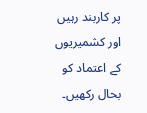پر کاربند رہیں اور کشمیریوں کے اعتماد کو بحال رکھیں۔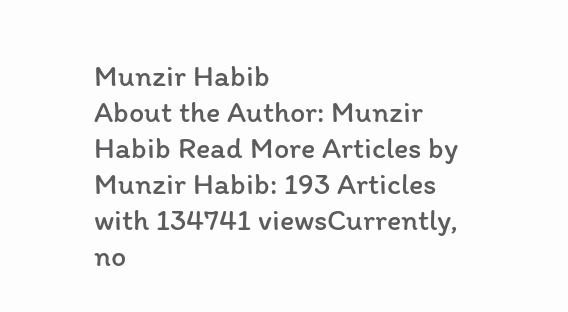Munzir Habib
About the Author: Munzir Habib Read More Articles by Munzir Habib: 193 Articles with 134741 viewsCurrently, no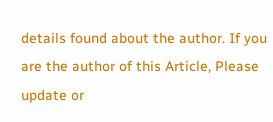details found about the author. If you are the author of this Article, Please update or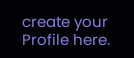create your Profile here.